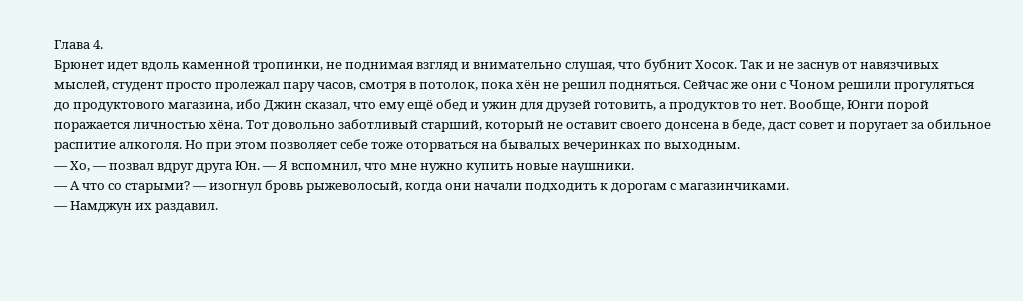Глава 4.
Брюнет идет вдоль каменной тропинки, не поднимая взгляд и внимательно слушая, что бубнит Хосок. Так и не заснув от навязчивых мыслей, студент просто пролежал пару часов, смотря в потолок, пока хëн не решил подняться. Сейчас же они с Чоном решили прогуляться до продуктового магазина, ибо Джин сказал, что ему ещё обед и ужин для друзей готовить, а продуктов то нет. Вообще, Юнги порой поражается личностью хëна. Тот довольно заботливый старший, который не оставит своего донсена в беде, даст совет и поругает за обильное распитие алкоголя. Но при этом позволяет себе тоже оторваться на бывалых вечеринках по выходным.
— Хо, — позвал вдруг друга Юн. — Я вспомнил, что мне нужно купить новые наушники.
— А что со старыми? — изогнул бровь рыжеволосый, когда они начали подходить к дорогам с магазинчиками.
— Намджун их раздавил.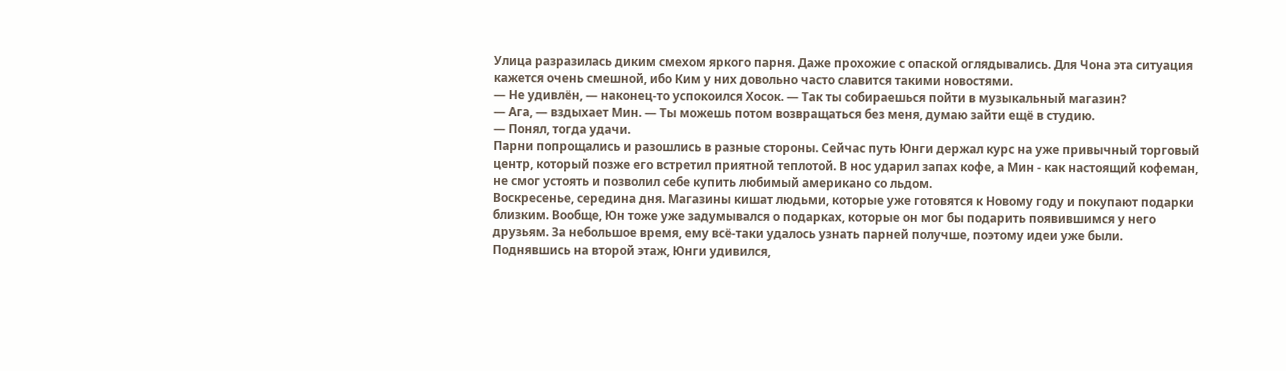Улица разразилась диким смехом яркого парня. Даже прохожие с опаской оглядывались. Для Чона эта ситуация кажется очень смешной, ибо Ким у них довольно часто славится такими новостями.
— Не удивлён, — наконец-то успокоился Хосок. — Так ты собираешься пойти в музыкальный магазин?
— Ага, — вздыхает Мин. — Ты можешь потом возвращаться без меня, думаю зайти ещё в студию.
— Понял, тогда удачи.
Парни попрощались и разошлись в разные стороны. Сейчас путь Юнги держал курс на уже привычный торговый центр, который позже его встретил приятной теплотой. В нос ударил запах кофе, а Мин - как настоящий кофеман, не смог устоять и позволил себе купить любимый американо со льдом.
Воскресенье, середина дня. Магазины кишат людьми, которые уже готовятся к Новому году и покупают подарки близким. Вообще, Юн тоже уже задумывался о подарках, которые он мог бы подарить появившимся у него друзьям. За небольшое время, ему всё-таки удалось узнать парней получше, поэтому идеи уже были.
Поднявшись на второй этаж, Юнги удивился,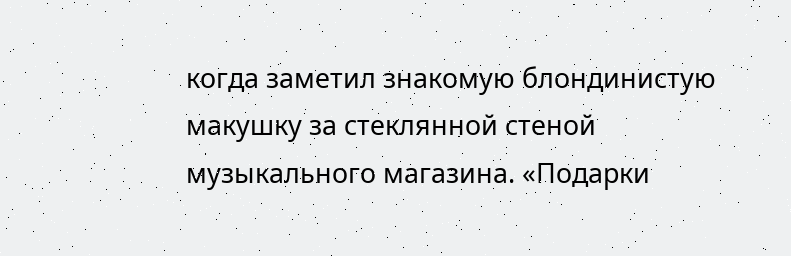когда заметил знакомую блондинистую макушку за стеклянной стеной музыкального магазина. «Подарки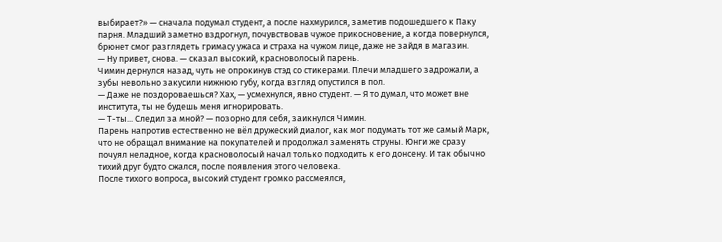выбирает?» — сначала подумал студент, а после нахмурился, заметив подошедшего к Паку парня. Младший заметно вздрогнул, почувствовав чужое прикосновение, а когда повернулся, брюнет смог разглядеть гримасу ужаса и страха на чужом лице, даже не зайдя в магазин.
— Ну привет, снова. — сказал высокий, красноволосый парень.
Чимин дернулся назад, чуть не опрокинув стэд со стикерами. Плечи младшего задрожали, а зубы невольно закусили нижнюю губу, когда взгляд опустился в пол.
— Даже не поздороваешься? Хах, — усмехнулся, явно студент. — Я то думал, что может вне института, ты не будешь меня игнорировать.
— Т-ты... Следил за мной? — позорно для себя, заикнулся Чимин.
Парень напротив естественно не вёл дружеский диалог, как мог подумать тот же самый Марк, что не обращал внимание на покупателей и продолжал заменять струны. Юнги же сразу почуял неладное, когда красноволосый начал только подходить к его донсену. И так обычно тихий друг будто сжался, после появления этого человека.
После тихого вопроса, высокий студент громко рассмеялся,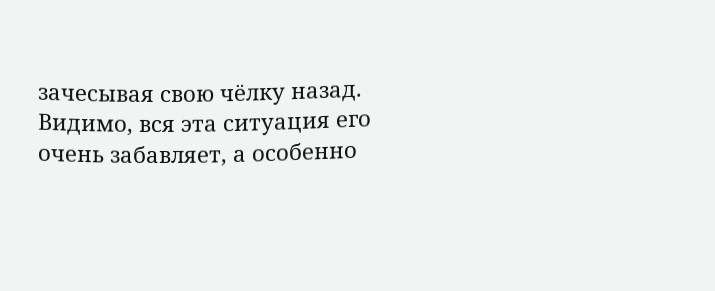зачесывая свою чёлку назад. Видимо, вся эта ситуация его очень забавляет, а особенно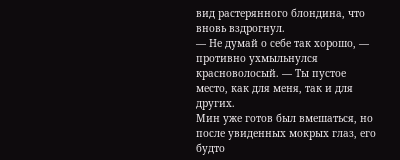вид растерянного блондина, что вновь вздрогнул.
— Не думай о себе так хорошо, — противно ухмыльнулся красноволосый. — Ты пустое место, как для меня, так и для других.
Мин уже готов был вмешаться, но после увиденных мокрых глаз, его будто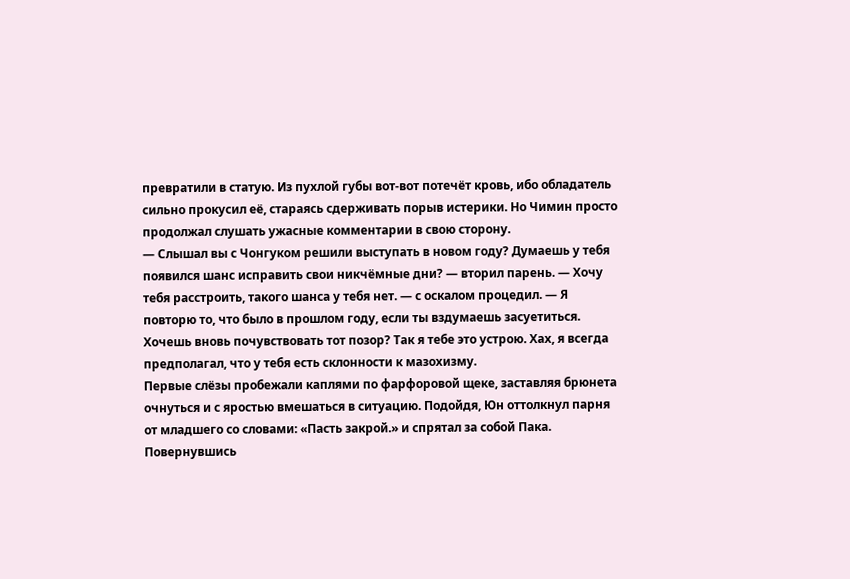превратили в статую. Из пухлой губы вот-вот потечёт кровь, ибо обладатель сильно прокусил её, стараясь сдерживать порыв истерики. Но Чимин просто продолжал слушать ужасные комментарии в свою сторону.
— Слышал вы с Чонгуком решили выступать в новом году? Думаешь у тебя появился шанс исправить свои никчëмные дни? — вторил парень. — Хочу тебя расстроить, такого шанса у тебя нет. — с оскалом процедил. — Я повторю то, что было в прошлом году, если ты вздумаешь засуетиться. Хочешь вновь почувствовать тот позор? Так я тебе это устрою. Хах, я всегда предполагал, что у тебя есть склонности к мазохизму.
Первые слёзы пробежали каплями по фарфоровой щеке, заставляя брюнета очнуться и с яростью вмешаться в ситуацию. Подойдя, Юн оттолкнул парня от младшего со словами: «Пасть закрой.» и спрятал за собой Пака. Повернувшись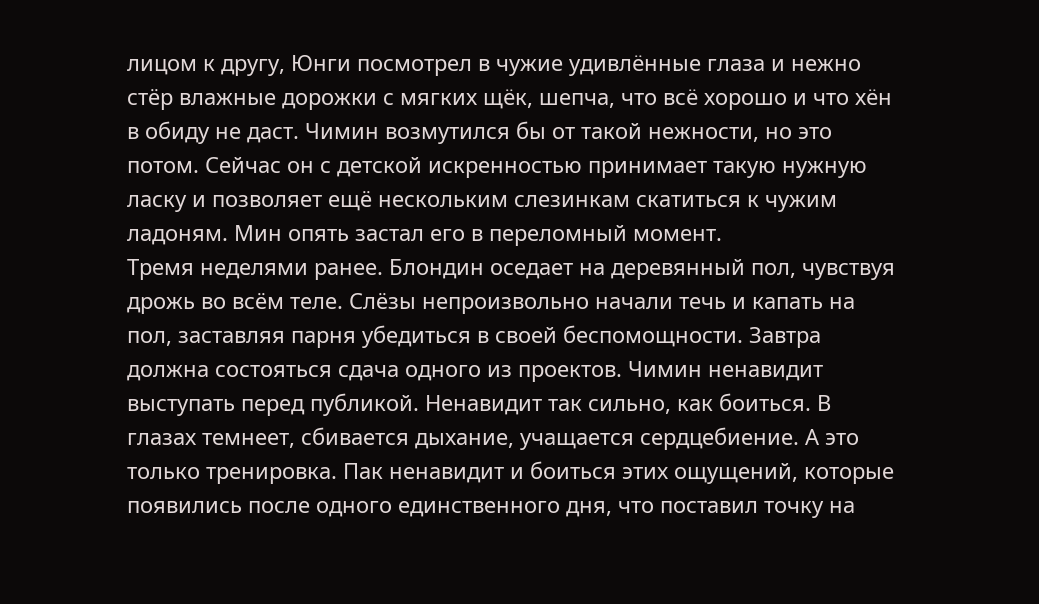лицом к другу, Юнги посмотрел в чужие удивлëнные глаза и нежно стёр влажные дорожки с мягких щëк, шепча, что всë хорошо и что хëн в обиду не даст. Чимин возмутился бы от такой нежности, но это потом. Сейчас он с детской искренностью принимает такую нужную ласку и позволяет ещё нескольким слезинкам скатиться к чужим ладоням. Мин опять застал его в переломный момент.
Тремя неделями ранее. Блондин оседает на деревянный пол, чувствуя дрожь во всём теле. Слёзы непроизвольно начали течь и капать на пол, заставляя парня убедиться в своей беспомощности. Завтра должна состояться сдача одного из проектов. Чимин ненавидит выступать перед публикой. Ненавидит так сильно, как боиться. В глазах темнеет, сбивается дыхание, учащается сердцебиение. А это только тренировка. Пак ненавидит и боиться этих ощущений, которые появились после одного единственного дня, что поставил точку на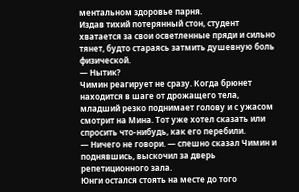ментальном здоровье парня.
Издав тихий потерянный стон, студент хватается за свои осветленные пряди и сильно тянет, будто стараясь затмить душевную боль физической.
— Нытик?
Чимин реагирует не сразу. Когда брюнет находится в шаге от дрожащего тела, младший резко поднимает голову и с ужасом смотрит на Мина. Тот уже хотел сказать или спросить что-нибудь, как его перебили.
— Ничего не говори. — спешно сказал Чимин и поднявшись, выскочил за дверь репетиционного зала.
Юнги остался стоять на месте до того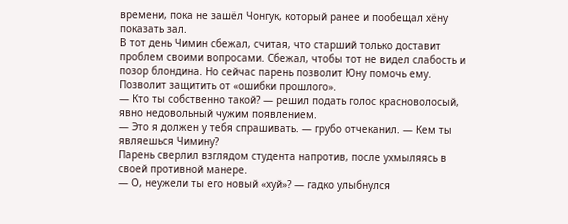времени, пока не зашёл Чонгук, который ранее и пообещал хëну показать зал.
В тот день Чимин сбежал, считая, что старший только доставит проблем своими вопросами. Сбежал, чтобы тот не видел слабость и позор блондина. Но сейчас парень позволит Юну помочь ему. Позволит защитить от «ошибки прошлого».
— Кто ты собственно такой? — решил подать голос красноволосый, явно недовольный чужим появлением.
— Это я должен у тебя спрашивать. — грубо отчеканил. — Кем ты являешься Чимину?
Парень сверлил взглядом студента напротив, после ухмыляясь в своей противной манере.
— О, неужели ты его новый «хуй»? — гадко улыбнулся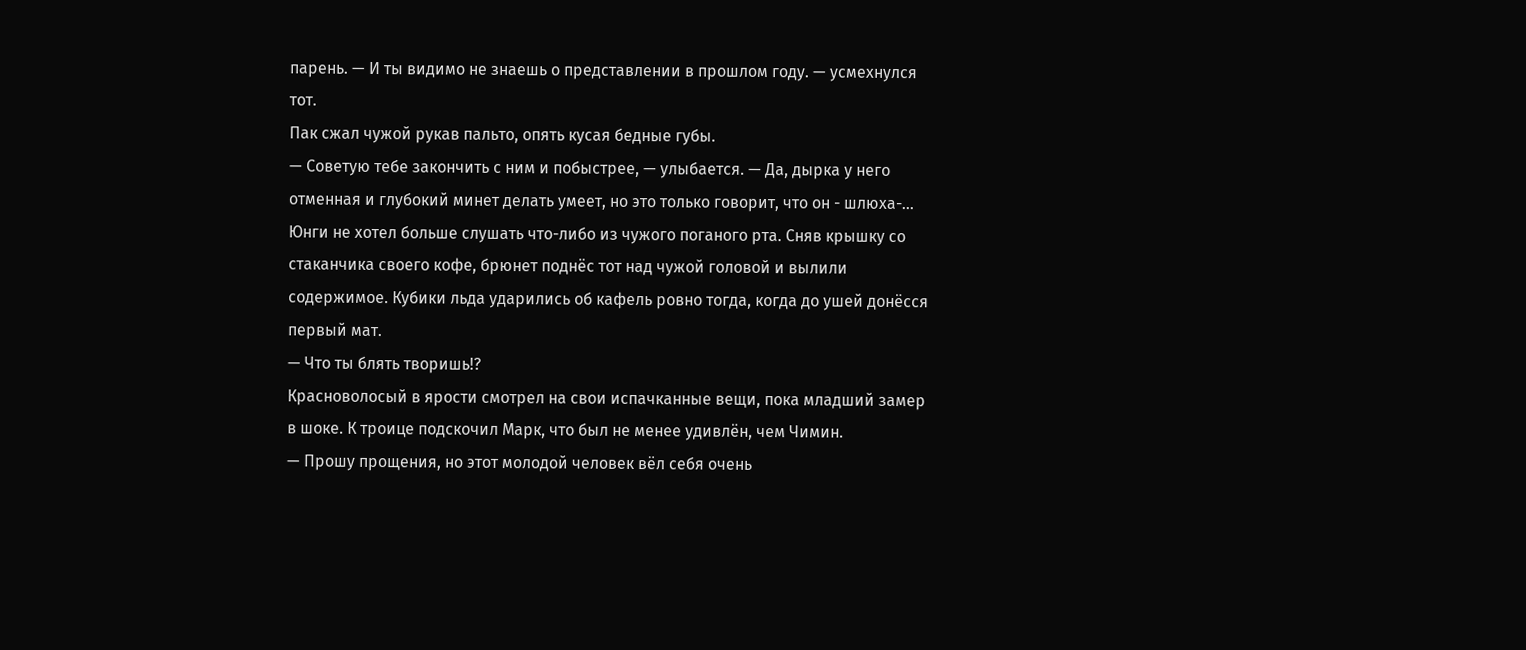парень. — И ты видимо не знаешь о представлении в прошлом году. — усмехнулся тот.
Пак сжал чужой рукав пальто, опять кусая бедные губы.
— Советую тебе закончить с ним и побыстрее, — улыбается. — Да, дырка у него отменная и глубокий минет делать умеет, но это только говорит, что он - шлюха-...
Юнги не хотел больше слушать что-либо из чужого поганого рта. Сняв крышку со стаканчика своего кофе, брюнет поднëс тот над чужой головой и вылили содержимое. Кубики льда ударились об кафель ровно тогда, когда до ушей донëсся первый мат.
— Что ты блять творишь!?
Красноволосый в ярости смотрел на свои испачканные вещи, пока младший замер в шоке. К троице подскочил Марк, что был не менее удивлён, чем Чимин.
— Прошу прощения, но этот молодой человек вёл себя очень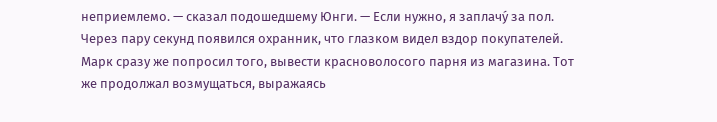неприемлемо. — сказал подошедшему Юнги. — Если нужно, я заплачу́ за пол.
Через пару секунд появился охранник, что глазком видел вздор покупателей. Марк сразу же попросил того, вывести красноволосого парня из магазина. Тот же продолжал возмущаться, выражаясь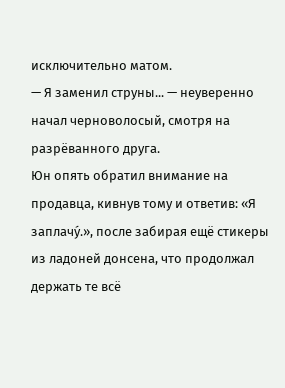исключительно матом.
— Я заменил струны... — неуверенно начал черноволосый, смотря на разрëванного друга.
Юн опять обратил внимание на продавца, кивнув тому и ответив: «Я заплачу́.», после забирая ещё стикеры из ладоней донсена, что продолжал держать те всё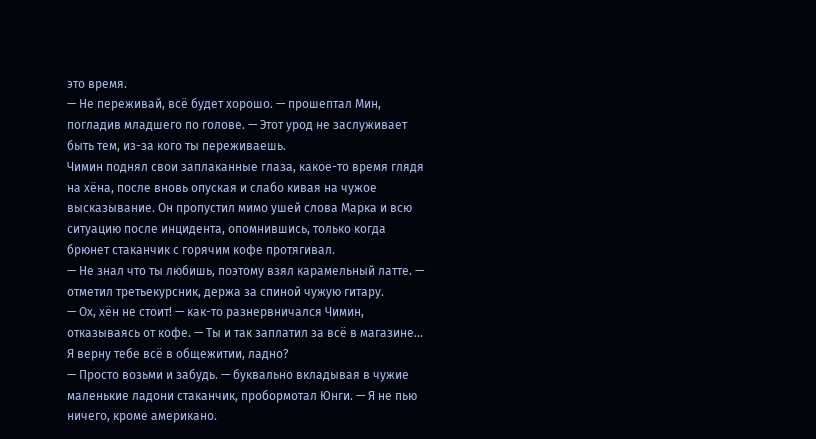это время.
— Не переживай, всё будет хорошо. — прошептал Мин, погладив младшего по голове. — Этот урод не заслуживает быть тем, из-за кого ты переживаешь.
Чимин поднял свои заплаканные глаза, какое-то время глядя на хëна, после вновь опуская и слабо кивая на чужое высказывание. Он пропустил мимо ушей слова Марка и всю ситуацию после инцидента, опомнившись, только когда брюнет стаканчик с горячим кофе протягивал.
— Не знал что ты любишь, поэтому взял карамельный латте. — отметил третьекурсник, держа за спиной чужую гитару.
— Ох, хëн не стоит! — как-то разнервничался Чимин, отказываясь от кофе. — Ты и так заплатил за всë в магазине... Я верну тебе всё в общежитии, ладно?
— Просто возьми и забудь. — буквально вкладывая в чужие маленькие ладони стаканчик, пробормотал Юнги. — Я не пью ничего, кроме американо.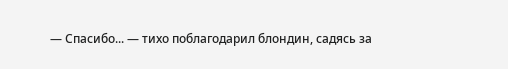— Спасибо... — тихо поблагодарил блондин, садясь за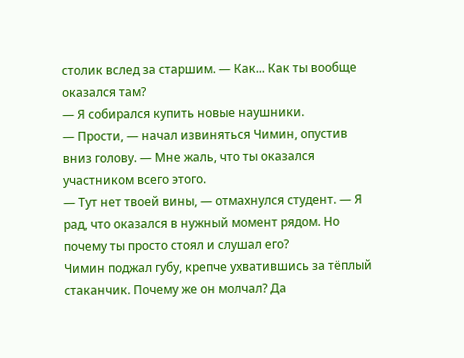столик вслед за старшим. — Как... Как ты вообще оказался там?
— Я собирался купить новые наушники.
— Прости, — начал извиняться Чимин, опустив вниз голову. — Мне жаль, что ты оказался участником всего этого.
— Тут нет твоей вины, — отмахнулся студент. — Я рад, что оказался в нужный момент рядом. Но почему ты просто стоял и слушал его?
Чимин поджал губу, крепче ухватившись за тёплый стаканчик. Почему же он молчал? Да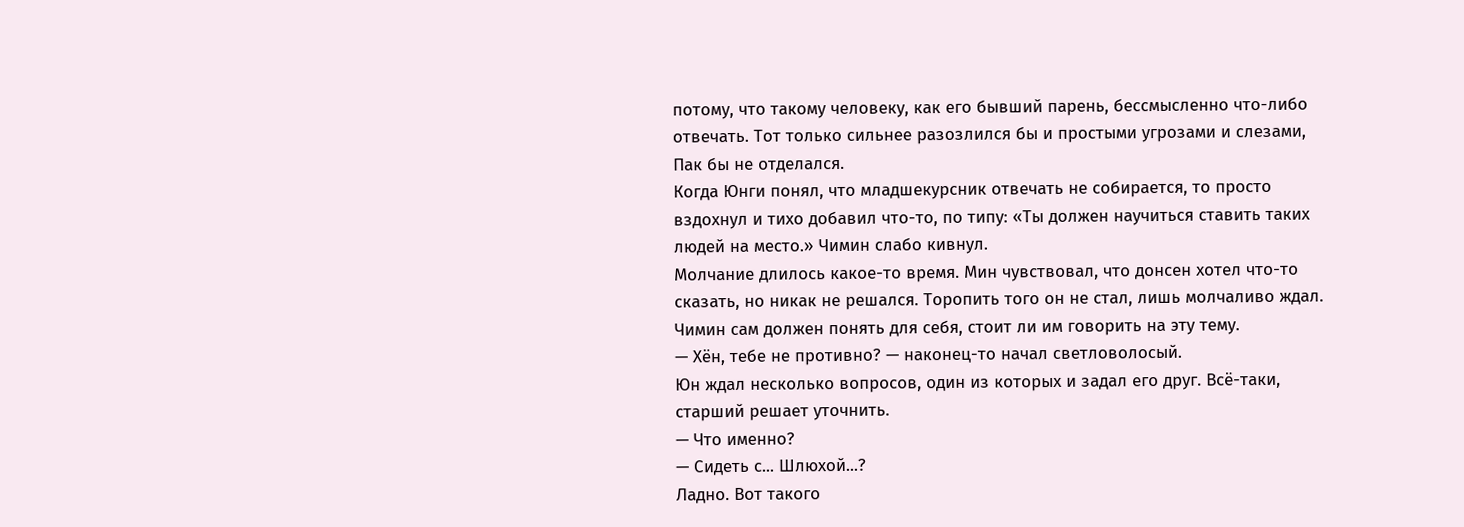потому, что такому человеку, как его бывший парень, бессмысленно что-либо отвечать. Тот только сильнее разозлился бы и простыми угрозами и слезами, Пак бы не отделался.
Когда Юнги понял, что младшекурсник отвечать не собирается, то просто вздохнул и тихо добавил что-то, по типу: «Ты должен научиться ставить таких людей на место.» Чимин слабо кивнул.
Молчание длилось какое-то время. Мин чувствовал, что донсен хотел что-то сказать, но никак не решался. Торопить того он не стал, лишь молчаливо ждал. Чимин сам должен понять для себя, стоит ли им говорить на эту тему.
— Хëн, тебе не противно? — наконец-то начал светловолосый.
Юн ждал несколько вопросов, один из которых и задал его друг. Всё-таки, старший решает уточнить.
— Что именно?
— Сидеть с... Шлюхой...?
Ладно. Вот такого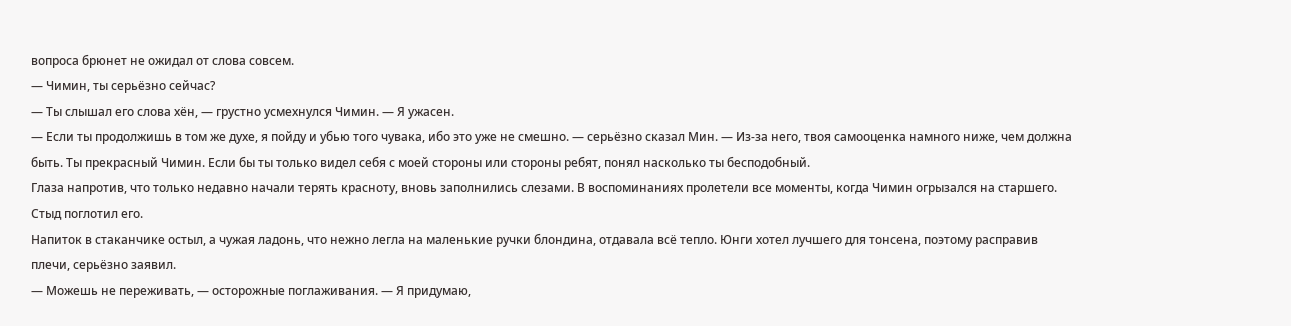вопроса брюнет не ожидал от слова совсем.
— Чимин, ты серьёзно сейчас?
— Ты слышал его слова хëн, — грустно усмехнулся Чимин. — Я ужасен.
— Если ты продолжишь в том же духе, я пойду и убью того чувака, ибо это уже не смешно. — серьёзно сказал Мин. — Из-за него, твоя самооценка намного ниже, чем должна быть. Ты прекрасный Чимин. Если бы ты только видел себя с моей стороны или стороны ребят, понял насколько ты бесподобный.
Глаза напротив, что только недавно начали терять красноту, вновь заполнились слезами. В воспоминаниях пролетели все моменты, когда Чимин огрызался на старшего. Стыд поглотил его.
Напиток в стаканчике остыл, а чужая ладонь, что нежно легла на маленькие ручки блондина, отдавала всë тепло. Юнги хотел лучшего для тонсена, поэтому расправив плечи, серьёзно заявил.
— Можешь не переживать, — осторожные поглаживания. — Я придумаю,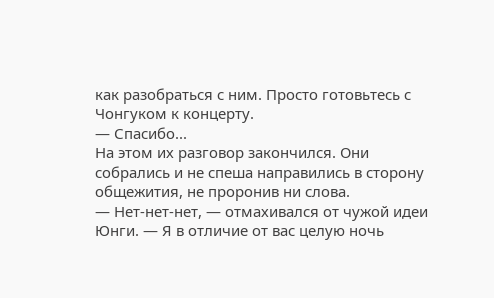как разобраться с ним. Просто готовьтесь с Чонгуком к концерту.
— Спасибо...
На этом их разговор закончился. Они собрались и не спеша направились в сторону общежития, не проронив ни слова.
— Нет-нет-нет, — отмахивался от чужой идеи Юнги. — Я в отличие от вас целую ночь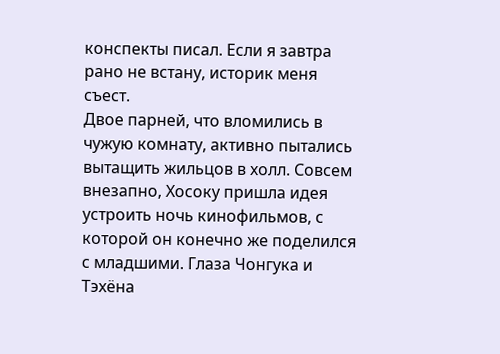конспекты писал. Если я завтра рано не встану, историк меня съест.
Двое парней, что вломились в чужую комнату, активно пытались вытащить жильцов в холл. Совсем внезапно, Хосоку пришла идея устроить ночь кинофильмов, с которой он конечно же поделился с младшими. Глаза Чонгука и Тэхёна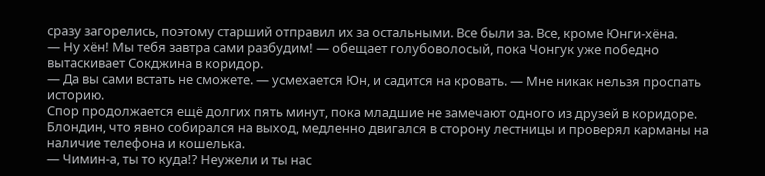сразу загорелись, поэтому старший отправил их за остальными. Все были за. Все, кроме Юнги-хëна.
— Ну хëн! Мы тебя завтра сами разбудим! — обещает голубоволосый, пока Чонгук уже победно вытаскивает Сокджина в коридор.
— Да вы сами встать не сможете. — усмехается Юн, и садится на кровать. — Мне никак нельзя проспать историю.
Спор продолжается ещё долгих пять минут, пока младшие не замечают одного из друзей в коридоре. Блондин, что явно собирался на выход, медленно двигался в сторону лестницы и проверял карманы на наличие телефона и кошелька.
— Чимин-а, ты то куда!? Неужели и ты нас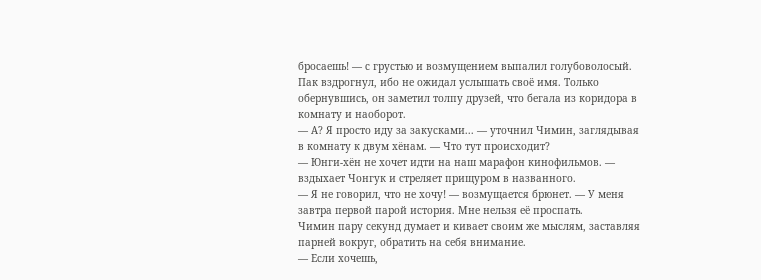бросаешь! — с грустью и возмущением выпалил голубоволосый.
Пак вздрогнул, ибо не ожидал услышать своё имя. Только обернувшись, он заметил толпу друзей, что бегала из коридора в комнату и наоборот.
— А? Я просто иду за закусками... — уточнил Чимин, заглядывая в комнату к двум хëнам. — Что тут происходит?
— Юнги-хëн не хочет идти на наш марафон кинофильмов. — вздыхает Чонгук и стреляет прищуром в названного.
— Я не говорил, что не хочу! — возмущается брюнет. — У меня завтра первой парой история. Мне нельзя её проспать.
Чимин пару секунд думает и кивает своим же мыслям, заставляя парней вокруг, обратить на себя внимание.
— Если хочешь,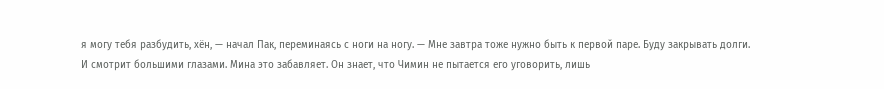я могу тебя разбудить, хëн, — начал Пак, переминаясь с ноги на ногу. — Мне завтра тоже нужно быть к первой паре. Буду закрывать долги.
И смотрит большими глазами. Мина это забавляет. Он знает, что Чимин не пытается его уговорить, лишь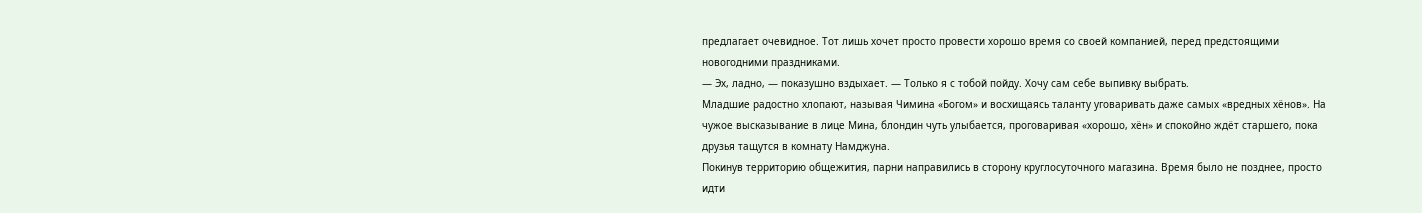предлагает очевидное. Тот лишь хочет просто провести хорошо время со своей компанией, перед предстоящими новогодними праздниками.
— Эх, ладно, — показушно вздыхает. — Только я с тобой пойду. Хочу сам себе выпивку выбрать.
Младшие радостно хлопают, называя Чимина «Богом» и восхищаясь таланту уговаривать даже самых «вредных хёнов». На чужое высказывание в лице Мина, блондин чуть улыбается, проговаривая «хорошо, хëн» и спокойно ждёт старшего, пока друзья тащутся в комнату Намджуна.
Покинув территорию общежития, парни направились в сторону круглосуточного магазина. Время было не позднее, просто идти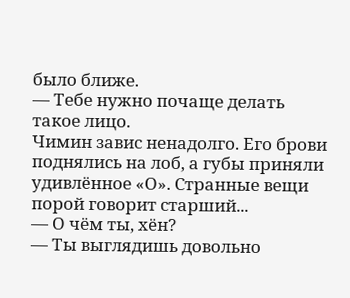было ближе.
— Тебе нужно почаще делать такое лицо.
Чимин завис ненадолго. Его брови поднялись на лоб, а губы приняли удивлëнное «О». Странные вещи порой говорит старший...
— О чём ты, хëн?
— Ты выглядишь довольно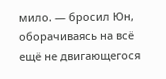мило. — бросил Юн, оборачиваясь на всё ещё не двигающегося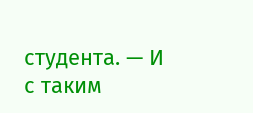студента. — И с таким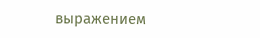выражением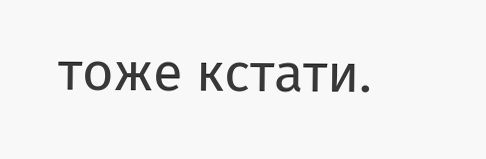тоже кстати.